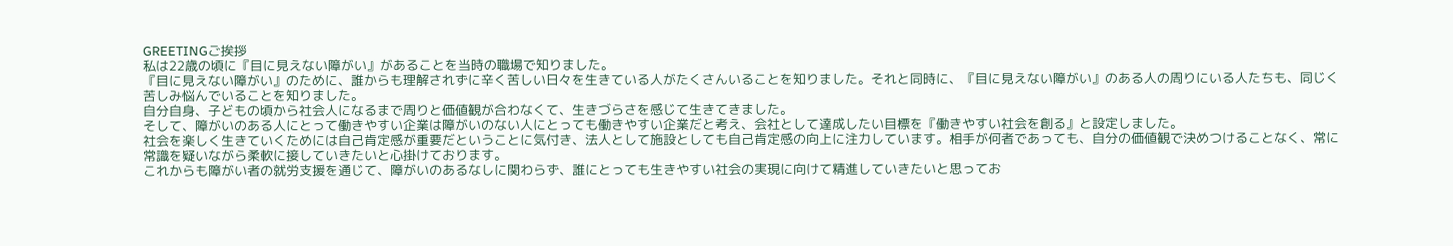GREETINGご挨拶
私は22歳の頃に『目に見えない障がい』があることを当時の職場で知りました。
『目に見えない障がい』のために、誰からも理解されずに辛く苦しい日々を生きている人がたくさんいることを知りました。それと同時に、『目に見えない障がい』のある人の周りにいる人たちも、同じく苦しみ悩んでいることを知りました。
自分自身、子どもの頃から社会人になるまで周りと価値観が合わなくて、生きづらさを感じて生きてきました。
そして、障がいのある人にとって働きやすい企業は障がいのない人にとっても働きやすい企業だと考え、会社として達成したい目標を『働きやすい社会を創る』と設定しました。
社会を楽しく生きていくためには自己肯定感が重要だということに気付き、法人として施設としても自己肯定感の向上に注力しています。相手が何者であっても、自分の価値観で決めつけることなく、常に常識を疑いながら柔軟に接していきたいと心掛けております。
これからも障がい者の就労支援を通じて、障がいのあるなしに関わらず、誰にとっても生きやすい社会の実現に向けて精進していきたいと思ってお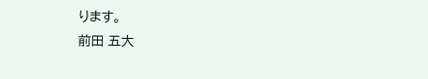ります。
前田 五大